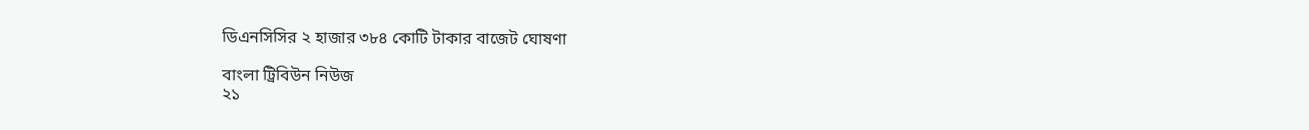ডিএনসিসির ২ হাজার ৩৮৪ কোটি টাকার বাজেট ঘোষণা

বাংলা ট্রিবিউন নিউজ
২১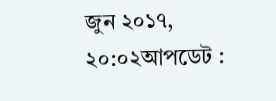জুন ২০১৭, ২০:০২আপডেট :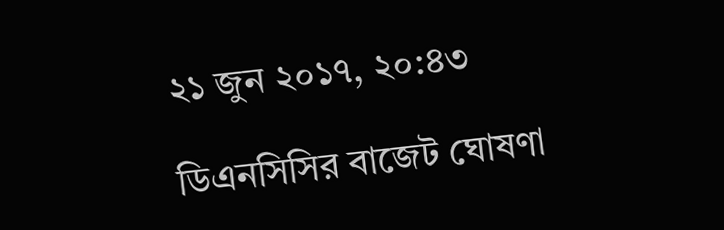২১ জুন ২০১৭, ২০:৪৩

ডিএনসিসির বাজেট ঘোষণা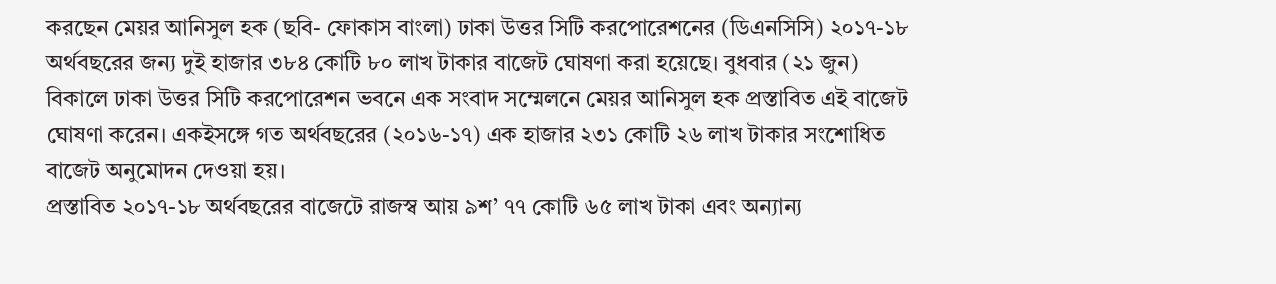করছেন মেয়র আনিসুল হক (ছবি- ফোকাস বাংলা) ঢাকা উত্তর সিটি করপোরেশনের (ডিএনসিসি) ২০১৭-১৮ অর্থবছরের জন্য দুই হাজার ৩৮৪ কোটি ৮০ লাখ টাকার বাজেট ঘোষণা করা হয়েছে। বুধবার (২১ জুন) বিকালে ঢাকা উত্তর সিটি করপোরেশন ভবনে এক সংবাদ সম্মেলনে মেয়র আনিসুল হক প্রস্তাবিত এই বাজেট ঘোষণা করেন। একইসঙ্গে গত অর্থবছরের (২০১৬-১৭) এক হাজার ২৩১ কোটি ২৬ লাখ টাকার সংশোধিত বাজেট অনুমোদন দেওয়া হয়।
প্রস্তাবিত ২০১৭-১৮ অর্থবছরের বাজেটে রাজস্ব আয় ৯শ’ ৭৭ কোটি ৬৫ লাখ টাকা এবং অন্যান্য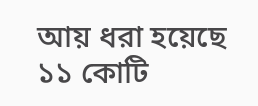আয় ধরা হয়েছে ১১ কোটি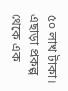৫০ লাখ টাকা। এছাড়া প্রকল্প থেকে এক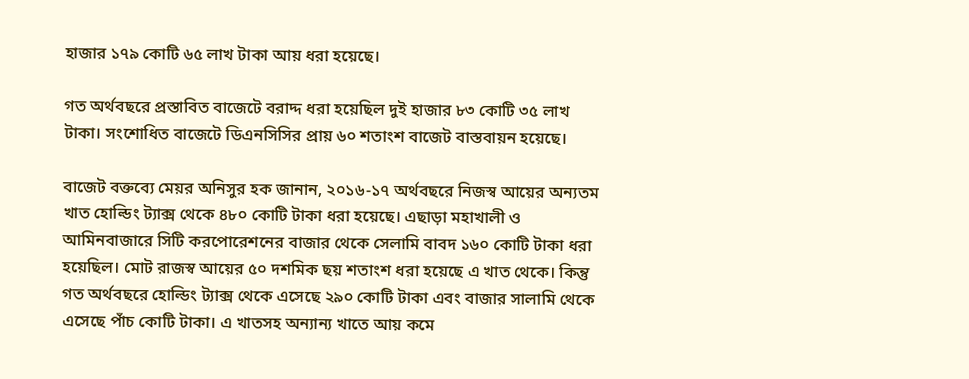হাজার ১৭৯ কোটি ৬৫ লাখ টাকা আয় ধরা হয়েছে।

গত অর্থবছরে প্রস্তাবিত বাজেটে বরাদ্দ ধরা হয়েছিল দুই হাজার ৮৩ কোটি ৩৫ লাখ টাকা। সংশোধিত বাজেটে ডিএনসিসির প্রায় ৬০ শতাংশ বাজেট বাস্তবায়ন হয়েছে।

বাজেট বক্তব্যে মেয়র অনিসুর হক জানান, ২০১৬-১৭ অর্থবছরে নিজস্ব আয়ের অন্যতম খাত হোল্ডিং ট্যাক্স থেকে ৪৮০ কোটি টাকা ধরা হয়েছে। এছাড়া মহাখালী ও আমিনবাজারে সিটি করপোরেশনের বাজার থেকে সেলামি বাবদ ১৬০ কোটি টাকা ধরা হয়েছিল। মোট রাজস্ব আয়ের ৫০ দশমিক ছয় শতাংশ ধরা হয়েছে এ খাত থেকে। কিন্তু গত অর্থবছরে হোল্ডিং ট্যাক্স থেকে এসেছে ২৯০ কোটি টাকা এবং বাজার সালামি থেকে এসেছে পাঁচ কোটি টাকা। এ খাতসহ অন্যান্য খাতে আয় কমে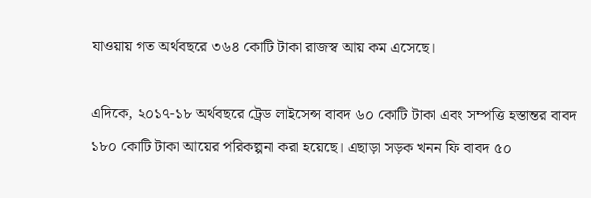যাওয়ায় গত অর্থবছরে ৩৬৪ কোটি টাকা রাজস্ব আয় কম এসেছে।

এদিকে, ২০১৭-১৮ অর্থবছরে ট্রেড লাইসেন্স বাবদ ৬০ কোটি টাকা এবং সম্পত্তি হস্তান্তর বাবদ ১৮০ কোটি টাকা আয়ের পরিকল্পনা করা হয়েছে। এছাড়া সড়ক খনন ফি বাবদ ৫০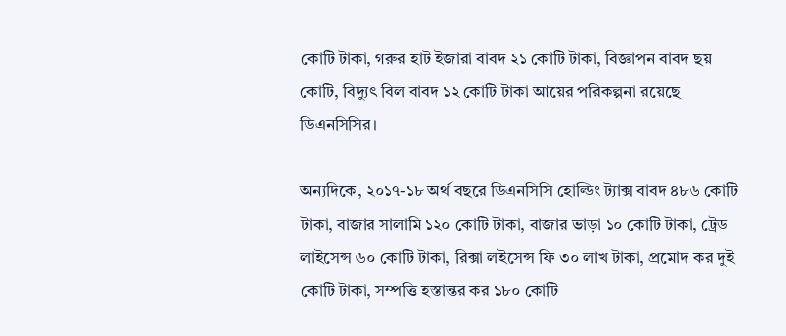কোটি টাকা, গরুর হাট ইজারা বাবদ ২১ কোটি টাকা, বিজ্ঞাপন বাবদ ছয় কোটি, বিদ্যুৎ বিল বাবদ ১২ কোটি টাকা আয়ের পরিকল্পনা রয়েছে ডিএনসিসির।

অন্যদিকে, ২০১৭-১৮ অর্থ বছরে ডিএনসিসি হোল্ডিং ট্যাক্স বাবদ ৪৮৬ কোটি টাকা, বাজার সালামি ১২০ কোটি টাকা, বাজার ভাড়া ১০ কোটি টাকা, ট্রেড লাইসেন্স ৬০ কোটি টাকা, রিক্সা লইসেন্স ফি ৩০ লাখ টাকা, প্রমোদ কর দুই কোটি টাকা, সম্পত্তি হস্তান্তর কর ১৮০ কোটি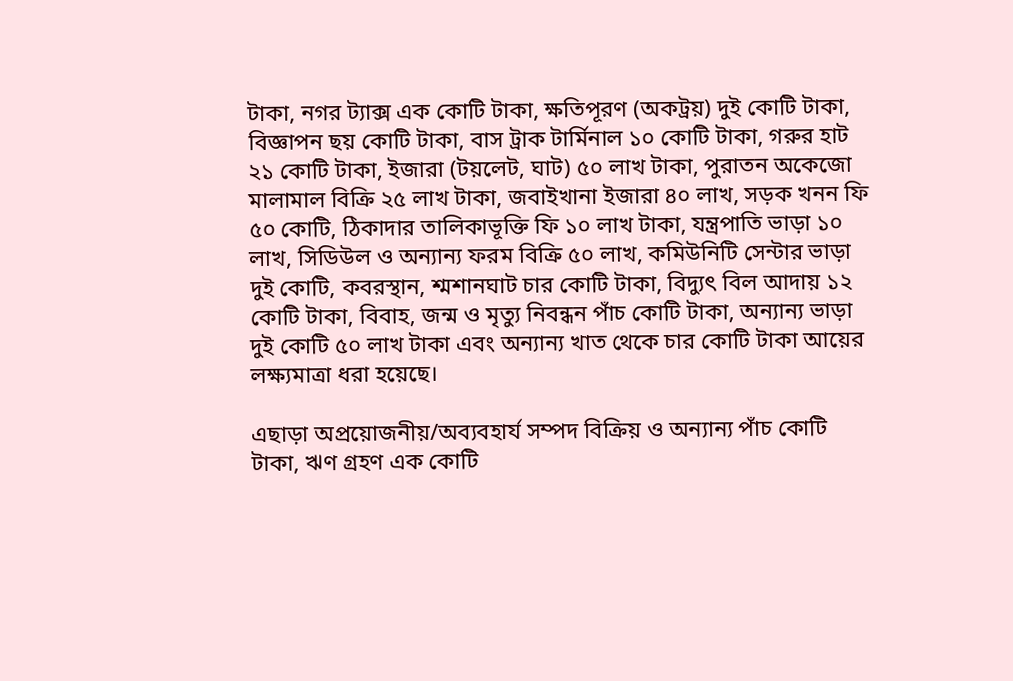টাকা, নগর ট্যাক্স এক কোটি টাকা, ক্ষতিপূরণ (অকট্রয়) দুই কোটি টাকা, বিজ্ঞাপন ছয় কোটি টাকা, বাস ট্রাক টার্মিনাল ১০ কোটি টাকা, গরুর হাট ২১ কোটি টাকা, ইজারা (টয়লেট, ঘাট) ৫০ লাখ টাকা, পুরাতন অকেজো মালামাল বিক্রি ২৫ লাখ টাকা, জবাইখানা ইজারা ৪০ লাখ, সড়ক খনন ফি ৫০ কোটি, ঠিকাদার তালিকাভূক্তি ফি ১০ লাখ টাকা, যন্ত্রপাতি ভাড়া ১০ লাখ, সিডিউল ও অন্যান্য ফরম বিক্রি ৫০ লাখ, কমিউনিটি সেন্টার ভাড়া দুই কোটি, কবরস্থান, শ্মশানঘাট চার কোটি টাকা, বিদ্যুৎ বিল আদায় ১২ কোটি টাকা, বিবাহ, জন্ম ও মৃত্যু নিবন্ধন পাঁচ কোটি টাকা, অন্যান্য ভাড়া দুই কোটি ৫০ লাখ টাকা এবং অন্যান্য খাত থেকে চার কোটি টাকা আয়ের লক্ষ্যমাত্রা ধরা হয়েছে।

এছাড়া অপ্রয়োজনীয়/অব্যবহার্য সম্পদ বিক্রিয় ও অন্যান্য পাঁচ কোটি টাকা, ঋণ গ্রহণ এক কোটি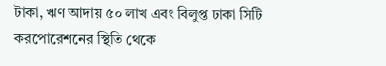টাকা, ঋণ আদায় ৫০ লাখ এবং বিলুপ্ত ঢাকা সিটি করপোরেশনের স্থিতি থেকে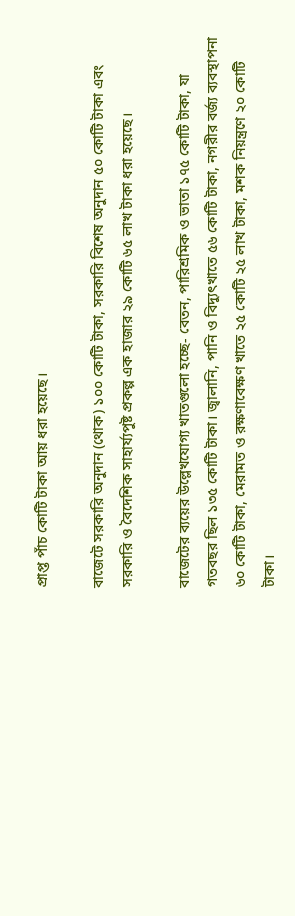প্রাপ্ত পাঁচ কোটি টাকা আয় ধরা হয়েছে।

বাজেটে সরকারি অনুদান (থোক) ১০০ কোটি টাকা, সরকারি বিশেষ অনুদান ৫০ কোটি টাকা এবং সরকারি ও বৈদেশিক সাহার্য্যপুষ্ট প্রকল্প এক হাজার ২৯ কোটি ৬৫ লাখ টাকা ধরা হয়েছে।

বাজেটের ব্যয়ের উল্লেখযোগ্য খাতগুলো হচ্ছে- বেতন, পারিশ্রমিক ও ভাতা ১৭৫ কোটি টাকা, যা গতবছর ছিল ১৩৫ কোটি টাকা। জ্বালানি, পানি ও বিদ্যুৎখাতে ৫৬ কোটি টাকা, নগরীর বর্জ্য ব্যবস্থাপনা ৬০ কোটি টাকা, মেরামত ও রক্ষণাবেক্ষণ খাতে ২৫ কোটি ২৫ লাখ টাকা, মশক নিয়ন্ত্রণে ২০ কোটি টাকা।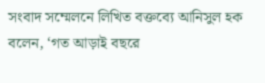সংবাদ সম্মেলনে লিখিত বক্তব্যে আনিসুল হক বলেন, ‘গত আড়াই বছরে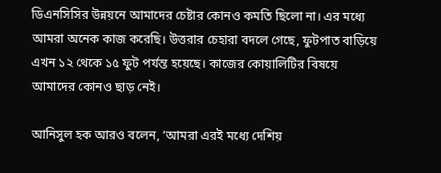ডিএনসিসির উন্নয়নে আমাদের চেষ্টার কোনও কমতি ছিলো না। এর মধ্যে আমরা অনেক কাজ করেছি। উত্তরার চেহারা বদলে গেছে, ফুটপাত বাড়িয়ে এখন ১২ থেকে ১৫ ফুট পর্যন্ত হয়েছে। কাজের কোয়ালিটির বিষয়ে আমাদের কোনও ছাড় নেই।

আনিসুল হক আরও বলেন, ‘আমরা এরই মধ্যে দেশিয়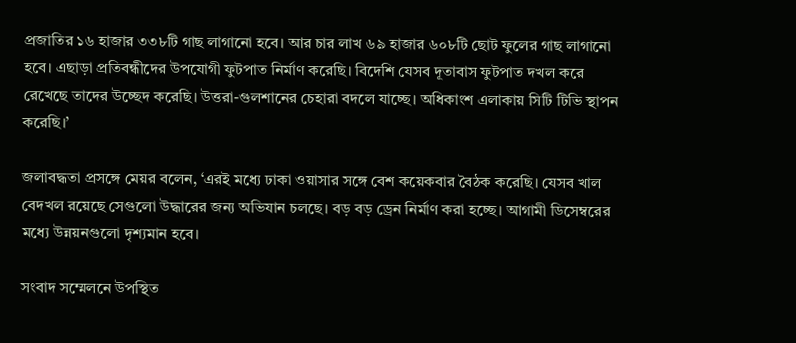প্রজাতির ১৬ হাজার ৩৩৮টি গাছ লাগানো হবে। আর চার লাখ ৬৯ হাজার ৬০৮টি ছোট ফুলের গাছ লাগানো হবে। এছাড়া প্রতিবন্ধীদের উপযোগী ফুটপাত নির্মাণ করেছি। বিদেশি যেসব দূতাবাস ফুটপাত দখল করে রেখেছে তাদের উচ্ছেদ করেছি। উত্তরা-গুলশানের চেহারা বদলে যাচ্ছে। অধিকাংশ এলাকায় সিটি টিভি স্থাপন করেছি।’

জলাবদ্ধতা প্রসঙ্গে মেয়র বলেন, ‘এরই মধ্যে ঢাকা ওয়াসার সঙ্গে বেশ কয়েকবার বৈঠক করেছি। যেসব খাল বেদখল রয়েছে সেগুলো উদ্ধারের জন্য অভিযান চলছে। বড় বড় ড্রেন নির্মাণ করা হচ্ছে। আগামী ডিসেম্বরের মধ্যে উন্নয়নগুলো দৃশ্যমান হবে।

সংবাদ সম্মেলনে উপস্থিত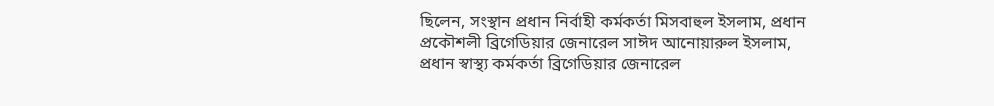ছিলেন, সংস্থান প্রধান নির্বাহী কর্মকর্তা মিসবাহুল ইসলাম, প্রধান প্রকৌশলী ব্রিগেডিয়ার জেনারেল সাঈদ আনোয়ারুল ইসলাম, প্রধান স্বাস্থ্য কর্মকর্তা ব্রিগেডিয়ার জেনারেল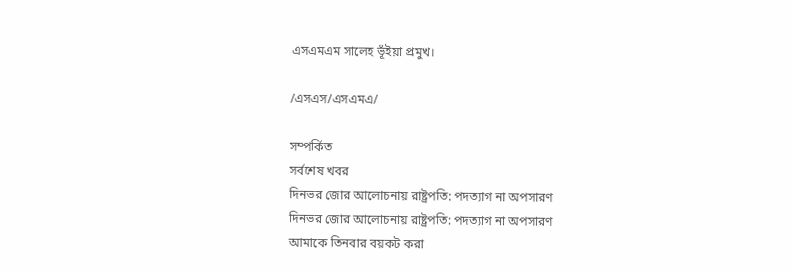এসএমএম সালেহ ভূঁইয়া প্রমুখ।

/এসএস/এসএমএ/

সম্পর্কিত
সর্বশেষ খবর
দিনভর জোর আলোচনায় রাষ্ট্রপতি: পদত্যাগ না অপসারণ
দিনভর জোর আলোচনায় রাষ্ট্রপতি: পদত্যাগ না অপসারণ
আমাকে তিনবার বয়কট করা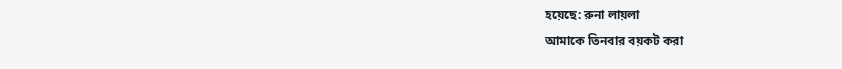হয়েছে: রুনা লায়লা
আমাকে তিনবার বয়কট করা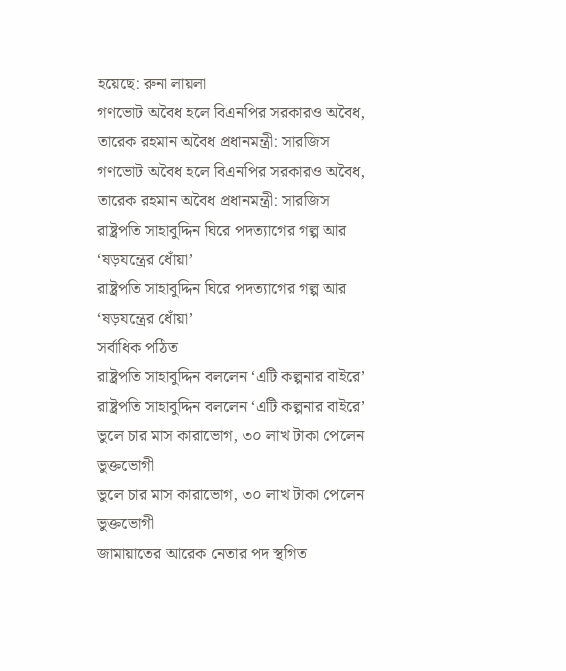হয়েছে: রুনা লায়লা
গণভোট অবৈধ হলে বিএনপির সরকারও অবৈধ, তারেক রহমান অবৈধ প্রধানমন্ত্রী: সারজিস
গণভোট অবৈধ হলে বিএনপির সরকারও অবৈধ, তারেক রহমান অবৈধ প্রধানমন্ত্রী: সারজিস
রাষ্ট্রপতি সাহাবুদ্দিন ঘিরে পদত্যাগের গল্প আর ‘ষড়যন্ত্রের ধোঁয়া’
রাষ্ট্রপতি সাহাবুদ্দিন ঘিরে পদত্যাগের গল্প আর ‘ষড়যন্ত্রের ধোঁয়া’
সর্বাধিক পঠিত
রাষ্ট্রপতি সাহাবুদ্দিন বললেন ‘এটি কল্পনার বাইরে’
রাষ্ট্রপতি সাহাবুদ্দিন বললেন ‘এটি কল্পনার বাইরে’
ভুলে চার মাস কারাভোগ, ৩০ লাখ টাকা পেলেন ভুক্তভোগী
ভুলে চার মাস কারাভোগ, ৩০ লাখ টাকা পেলেন ভুক্তভোগী
জামায়াতের আরেক নেতার পদ স্থগিত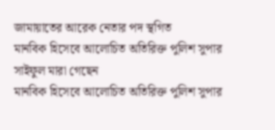জামায়াতের আরেক নেতার পদ স্থগিত
মানবিক হিসেবে আলোচিত অতিরিক্ত পুলিশ সুপার সাইফুল মারা গেছেন
মানবিক হিসেবে আলোচিত অতিরিক্ত পুলিশ সুপার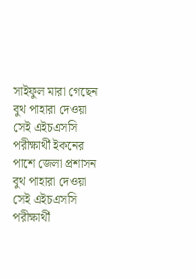সাইফুল মারা গেছেন
বুথ পাহারা দেওয়া সেই এইচএসসি পরীক্ষার্থী ইকনের পাশে জেলা প্রশাসন
বুথ পাহারা দেওয়া সেই এইচএসসি পরীক্ষার্থী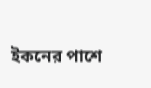ইকনের পাশে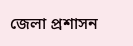জেলা প্রশাসন